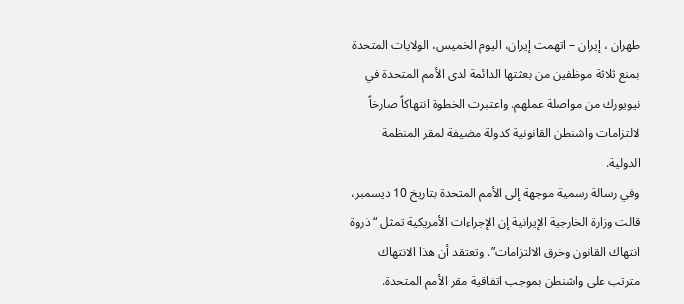طهران ، إيران – اتهمت إيران، اليوم الخميس، الولايات المتحدة بمنع ثلاثة موظفين من بعثتها الدائمة لدى الأمم المتحدة في نيويورك من مواصلة عملهم. واعتبرت الخطوة انتهاكاً صارخاً لالتزامات واشنطن القانونية كدولة مضيفة لمقر المنظمة الدولية.
وفي رسالة رسمية موجهة إلى الأمم المتحدة بتاريخ 10 ديسمبر، قالت وزارة الخارجية الإيرانية إن الإجراءات الأمريكية تمثل “ذروة انتهاك القانون وخرق الالتزامات”. وتعتقد أن هذا الانتهاك مترتب على واشنطن بموجب اتفاقية مقر الأمم المتحدة.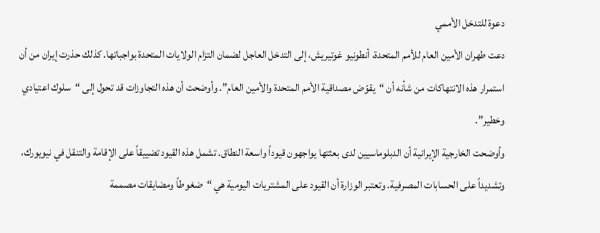دعوة للتدخل الأممي
دعت طهران الأمين العام للأمم المتحدة، أنطونيو غوتيريش، إلى التدخل العاجل لضمان التزام الولايات المتحدة بواجباتها. كذلك حذرت إيران من أن استمرار هذه الانتهاكات من شأنه أن “يقوّض مصداقية الأمم المتحدة والأمين العام”. وأوضحت أن هذه التجاوزات قد تحول إلى “سلوك اعتيادي وخطير”.
وأوضحت الخارجية الإيرانية أن الدبلوماسيين لدى بعثتها يواجهون قيوداً واسعة النطاق. تشمل هذه القيود تضييقاً على الإقامة والتنقل في نيويورك، وتشديداً على الحسابات المصرفية. وتعتبر الوزارة أن القيود على المشتريات اليومية هي “ضغوطاً ومضايقات مصممة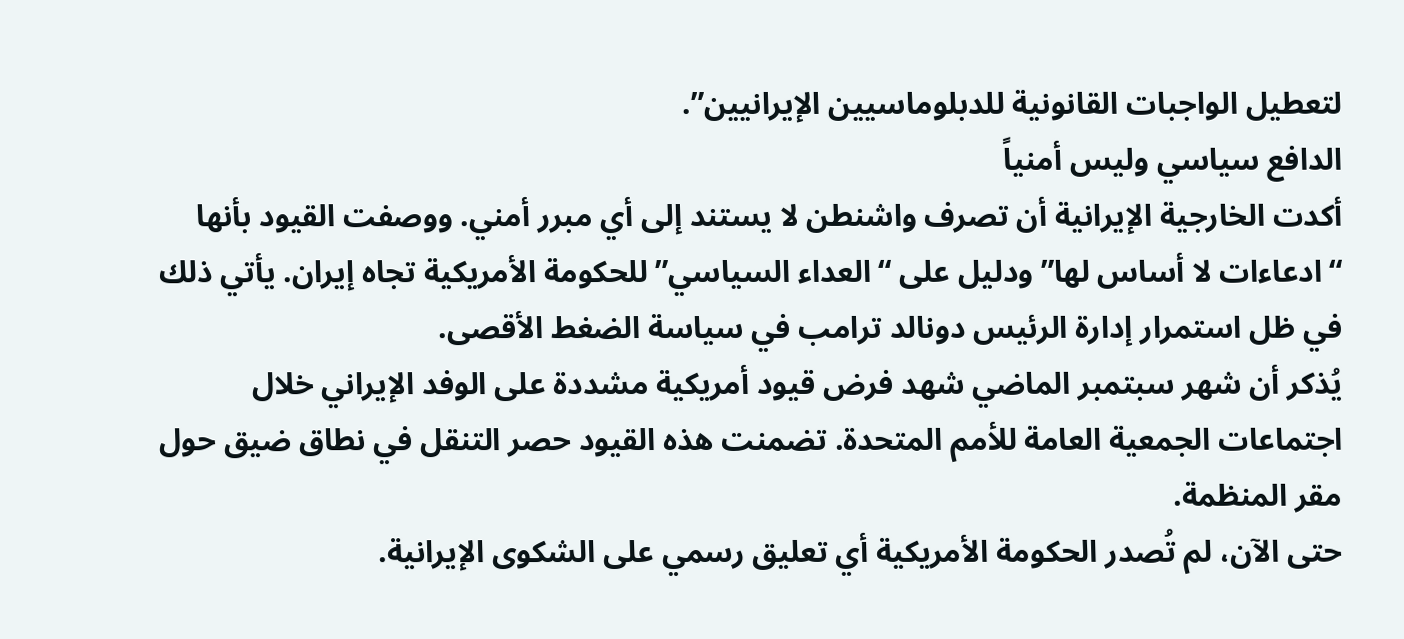لتعطيل الواجبات القانونية للدبلوماسيين الإيرانيين”.
الدافع سياسي وليس أمنياً
أكدت الخارجية الإيرانية أن تصرف واشنطن لا يستند إلى أي مبرر أمني. ووصفت القيود بأنها “ادعاءات لا أساس لها” ودليل على “العداء السياسي” للحكومة الأمريكية تجاه إيران. يأتي ذلك في ظل استمرار إدارة الرئيس دونالد ترامب في سياسة الضغط الأقصى.
يُذكر أن شهر سبتمبر الماضي شهد فرض قيود أمريكية مشددة على الوفد الإيراني خلال اجتماعات الجمعية العامة للأمم المتحدة. تضمنت هذه القيود حصر التنقل في نطاق ضيق حول مقر المنظمة.
حتى الآن، لم تُصدر الحكومة الأمريكية أي تعليق رسمي على الشكوى الإيرانية.